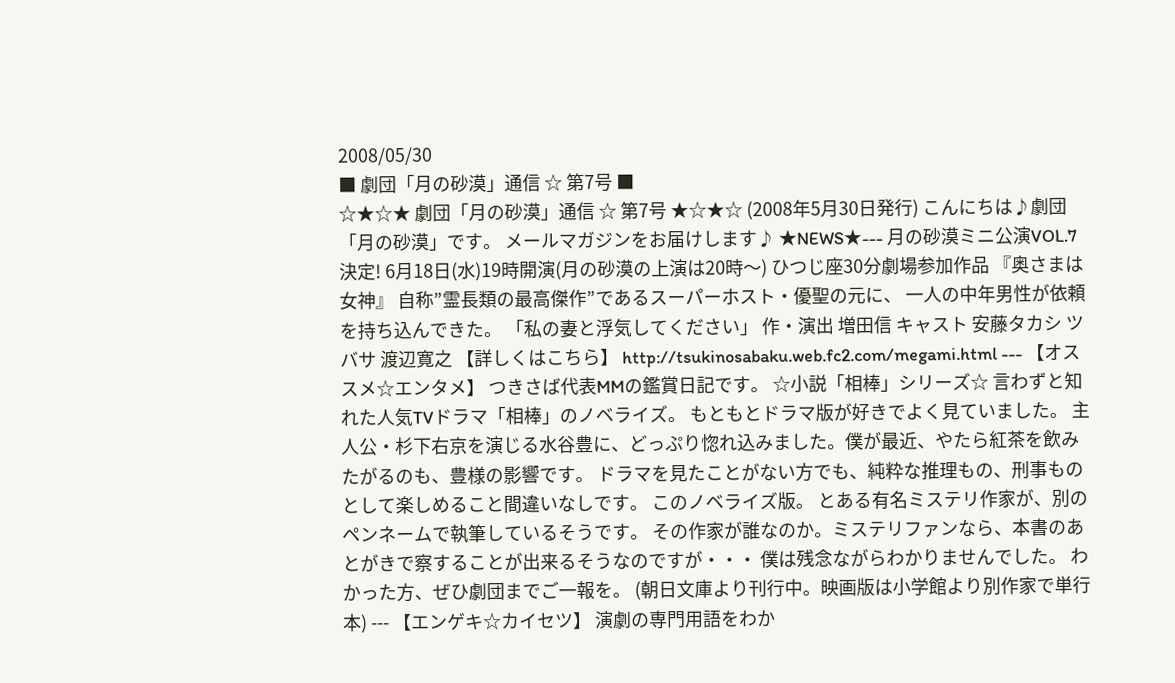2008/05/30
■ 劇団「月の砂漠」通信 ☆ 第7号 ■
☆★☆★ 劇団「月の砂漠」通信 ☆ 第7号 ★☆★☆ (2008年5月30日発行) こんにちは♪劇団「月の砂漠」です。 メールマガジンをお届けします♪ ★NEWS★--- 月の砂漠ミニ公演VOL.7決定! 6月18日(水)19時開演(月の砂漠の上演は20時〜) ひつじ座30分劇場参加作品 『奥さまは女神』 自称”霊長類の最高傑作”であるスーパーホスト・優聖の元に、 一人の中年男性が依頼を持ち込んできた。 「私の妻と浮気してください」 作・演出 増田信 キャスト 安藤タカシ ツバサ 渡辺寛之 【詳しくはこちら】 http://tsukinosabaku.web.fc2.com/megami.html --- 【オススメ☆エンタメ】 つきさば代表MMの鑑賞日記です。 ☆小説「相棒」シリーズ☆ 言わずと知れた人気TVドラマ「相棒」のノベライズ。 もともとドラマ版が好きでよく見ていました。 主人公・杉下右京を演じる水谷豊に、どっぷり惚れ込みました。僕が最近、やたら紅茶を飲みたがるのも、豊様の影響です。 ドラマを見たことがない方でも、純粋な推理もの、刑事ものとして楽しめること間違いなしです。 このノベライズ版。 とある有名ミステリ作家が、別のペンネームで執筆しているそうです。 その作家が誰なのか。ミステリファンなら、本書のあとがきで察することが出来るそうなのですが・・・ 僕は残念ながらわかりませんでした。 わかった方、ぜひ劇団までご一報を。 (朝日文庫より刊行中。映画版は小学館より別作家で単行本) --- 【エンゲキ☆カイセツ】 演劇の専門用語をわか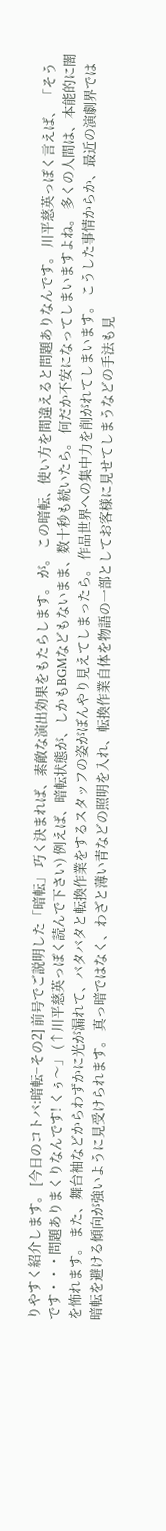りやすく紹介します。 [今日のコトバ:暗転−その2] 前号でご説明した「暗転」 巧く決まれば、素敵な演出効果をもたらします。 が。 この暗転、使い方を間違えると問題ありなんです。 川平慈英っぽく言えば、 「そうです・・・問題ありまくりなんです! くぅ〜」 (↑川平慈英っぽく読んで下さい) 例えば、暗転状態が、しかもBGMなどもないまま、数十秒も続いたら。 何だか不安になってしまいますよね。 多くの人間は、本能的に闇を怖れます。 また、舞台袖などからわずかに光が漏れて、バタバタと転換作業をするスタッフの姿がぼんやり見えてしまったら。 作品世界への集中力を削がれてしまいます。 こうした事情からか、最近の演劇界では暗転を避ける傾向が強いように見受けられます。 真っ暗ではなく、わざと薄い青などの照明を入れ、転換作業自体を物語の一部としてお客様に見せてしまうなどの手法も見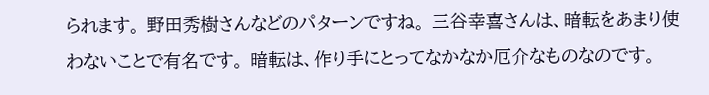られます。 野田秀樹さんなどのパターンですね。 三谷幸喜さんは、暗転をあまり使わないことで有名です。 暗転は、作り手にとってなかなか厄介なものなのです。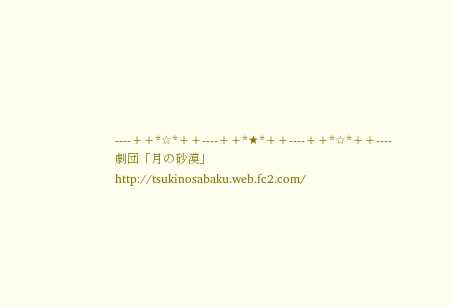----++*☆*++----++*★*++----++*☆*++---- 劇団「月の砂漠」 http://tsukinosabaku.web.fc2.com/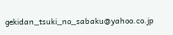gekidan_tsuki_no_sabaku@yahoo.co.jp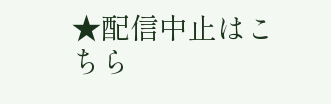★配信中止はこちら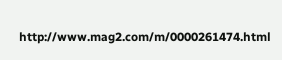http://www.mag2.com/m/0000261474.html